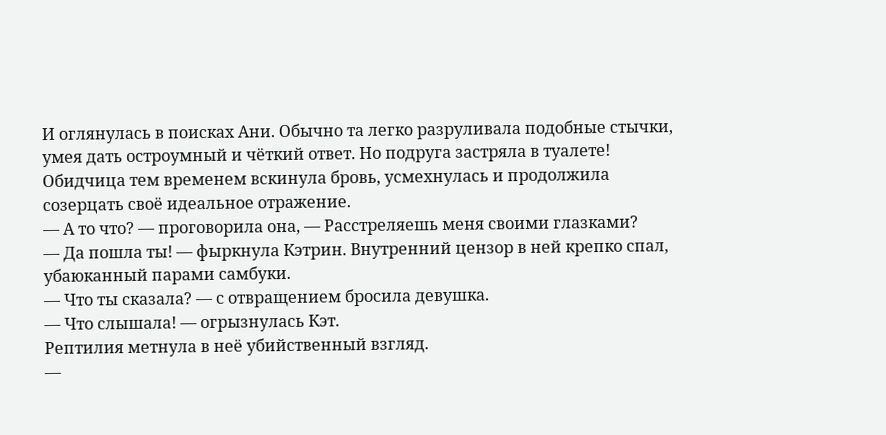И оглянулась в поисках Ани. Обычно та легко разруливала подобные стычки, умея дать остроумный и чёткий ответ. Но подруга застряла в туалете!
Обидчица тем временем вскинула бровь, усмехнулась и продолжила созерцать своё идеальное отражение.
— А то что? — проговорила она, — Расстреляешь меня своими глазками?
— Да пошла ты! — фыркнула Кэтрин. Внутренний цензор в ней крепко спал, убаюканный парами самбуки.
— Что ты сказала? — с отвращением бросила девушка.
— Что слышала! — огрызнулась Кэт.
Рептилия метнула в неё убийственный взгляд.
—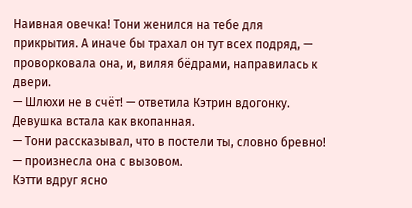Наивная овечка! Тони женился на тебе для прикрытия. А иначе бы трахал он тут всех подряд, — проворковала она, и, виляя бёдрами, направилась к двери.
— Шлюхи не в счёт! — ответила Кэтрин вдогонку.
Девушка встала как вкопанная.
— Тони рассказывал, что в постели ты, словно бревно! — произнесла она с вызовом.
Кэтти вдруг ясно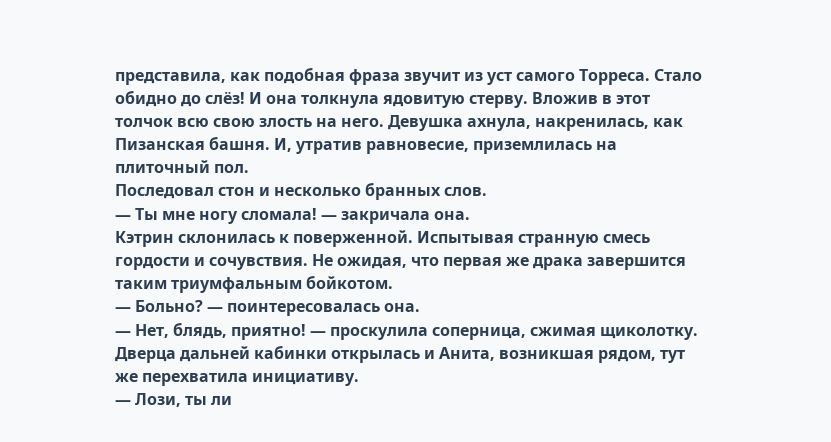представила, как подобная фраза звучит из уст самого Торреса. Стало обидно до слёз! И она толкнула ядовитую стерву. Вложив в этот толчок всю свою злость на него. Девушка ахнула, накренилась, как Пизанская башня. И, утратив равновесие, приземлилась на плиточный пол.
Последовал стон и несколько бранных слов.
— Ты мне ногу сломала! — закричала она.
Кэтрин склонилась к поверженной. Испытывая странную смесь гордости и сочувствия. Не ожидая, что первая же драка завершится таким триумфальным бойкотом.
— Больно? — поинтересовалась она.
— Нет, блядь, приятно! — проскулила соперница, сжимая щиколотку.
Дверца дальней кабинки открылась и Анита, возникшая рядом, тут же перехватила инициативу.
— Лози, ты ли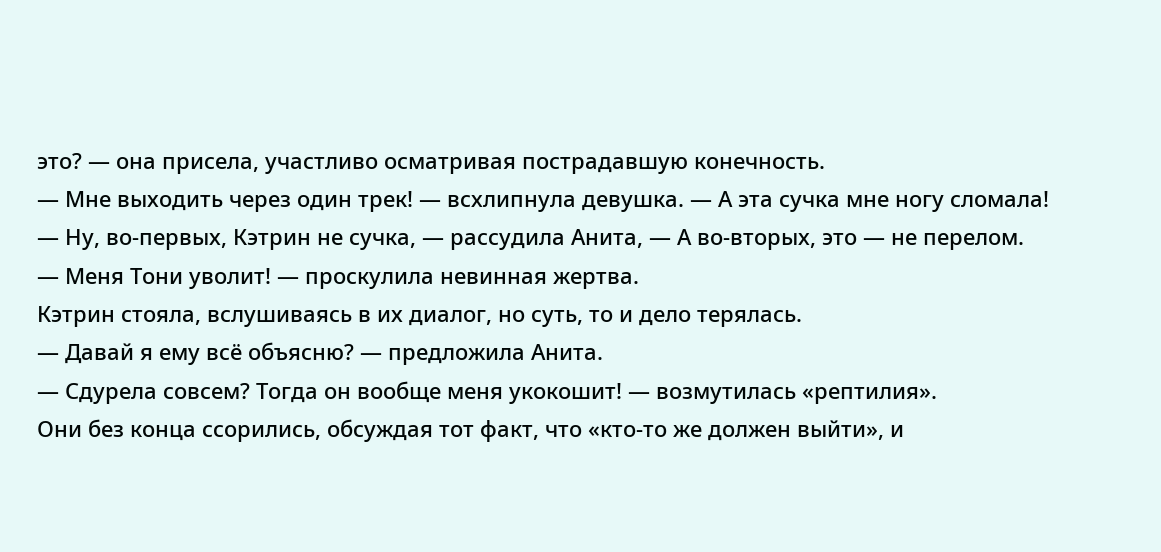это? — она присела, участливо осматривая пострадавшую конечность.
— Мне выходить через один трек! — всхлипнула девушка. — А эта сучка мне ногу сломала!
— Ну, во-первых, Кэтрин не сучка, — рассудила Анита, — А во-вторых, это — не перелом.
— Меня Тони уволит! — проскулила невинная жертва.
Кэтрин стояла, вслушиваясь в их диалог, но суть, то и дело терялась.
— Давай я ему всё объясню? — предложила Анита.
— Сдурела совсем? Тогда он вообще меня укокошит! — возмутилась «рептилия».
Они без конца ссорились, обсуждая тот факт, что «кто-то же должен выйти», и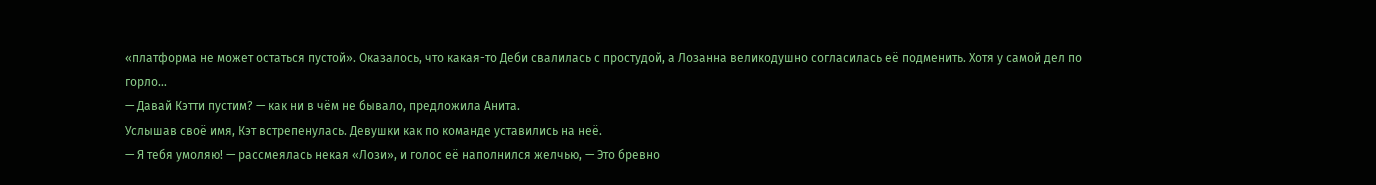«платформа не может остаться пустой». Оказалось, что какая-то Деби свалилась с простудой, а Лозанна великодушно согласилась её подменить. Хотя у самой дел по горло…
— Давай Кэтти пустим? — как ни в чём не бывало, предложила Анита.
Услышав своё имя, Кэт встрепенулась. Девушки как по команде уставились на неё.
— Я тебя умоляю! — рассмеялась некая «Лози», и голос её наполнился желчью, — Это бревно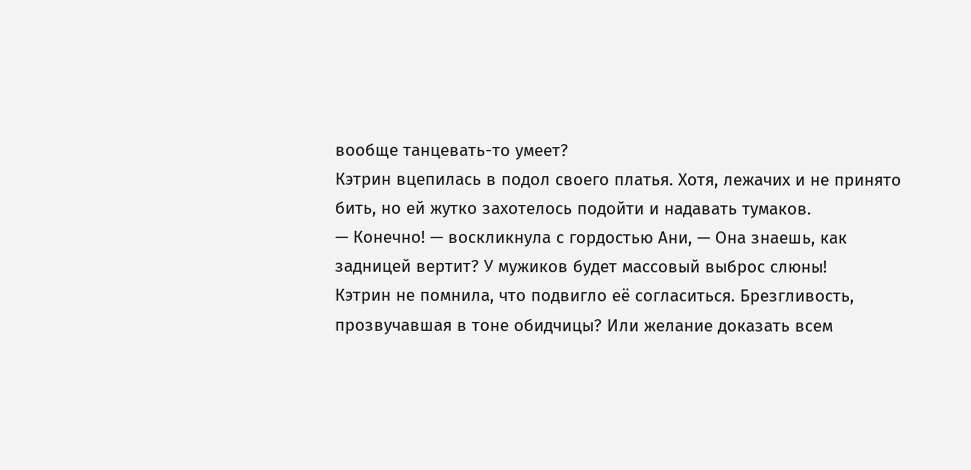вообще танцевать-то умеет?
Кэтрин вцепилась в подол своего платья. Хотя, лежачих и не принято бить, но ей жутко захотелось подойти и надавать тумаков.
— Конечно! — воскликнула с гордостью Ани, — Она знаешь, как задницей вертит? У мужиков будет массовый выброс слюны!
Кэтрин не помнила, что подвигло её согласиться. Брезгливость, прозвучавшая в тоне обидчицы? Или желание доказать всем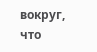вокруг, что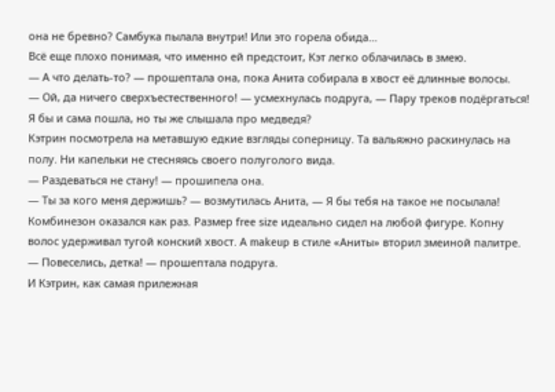она не бревно? Самбука пылала внутри! Или это горела обида…
Всё еще плохо понимая, что именно ей предстоит, Кэт легко облачилась в змею.
— А что делать-то? — прошептала она, пока Анита собирала в хвост её длинные волосы.
— Ой, да ничего сверхъестественного! — усмехнулась подруга, — Пару треков подёргаться! Я бы и сама пошла, но ты же слышала про медведя?
Кэтрин посмотрела на метавшую едкие взгляды соперницу. Та вальяжно раскинулась на полу. Ни капельки не стесняясь своего полуголого вида.
— Раздеваться не стану! — прошипела она.
— Ты за кого меня держишь? — возмутилась Анита, — Я бы тебя на такое не посылала!
Комбинезон оказался как раз. Размер free size идеально сидел на любой фигуре. Копну волос удерживал тугой конский хвост. А makeup в стиле «Аниты» вторил змеиной палитре.
— Повеселись, детка! — прошептала подруга.
И Кэтрин, как самая прилежная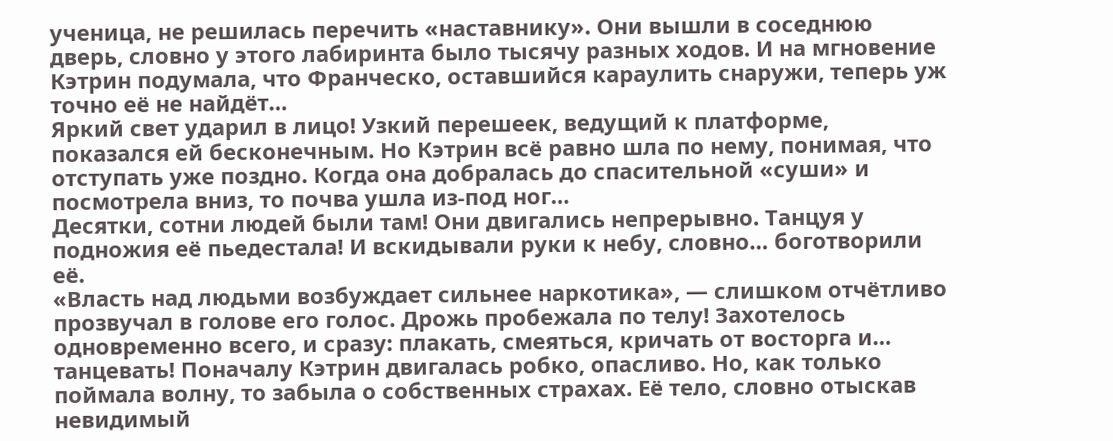ученица, не решилась перечить «наставнику». Они вышли в соседнюю дверь, словно у этого лабиринта было тысячу разных ходов. И на мгновение Кэтрин подумала, что Франческо, оставшийся караулить снаружи, теперь уж точно её не найдёт…
Яркий свет ударил в лицо! Узкий перешеек, ведущий к платформе, показался ей бесконечным. Но Кэтрин всё равно шла по нему, понимая, что отступать уже поздно. Когда она добралась до спасительной «суши» и посмотрела вниз, то почва ушла из-под ног…
Десятки, сотни людей были там! Они двигались непрерывно. Танцуя у подножия её пьедестала! И вскидывали руки к небу, словно… боготворили её.
«Власть над людьми возбуждает сильнее наркотика», — слишком отчётливо прозвучал в голове его голос. Дрожь пробежала по телу! Захотелось одновременно всего, и сразу: плакать, смеяться, кричать от восторга и… танцевать! Поначалу Кэтрин двигалась робко, опасливо. Но, как только поймала волну, то забыла о собственных страхах. Её тело, словно отыскав невидимый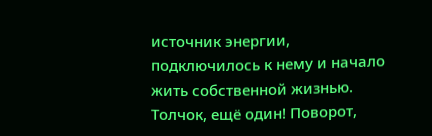источник энергии, подключилось к нему и начало жить собственной жизнью.
Толчок, ещё один! Поворот,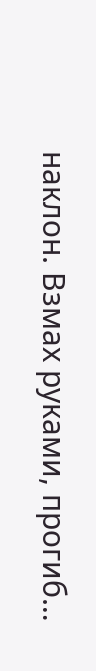наклон. Взмах руками, прогиб…